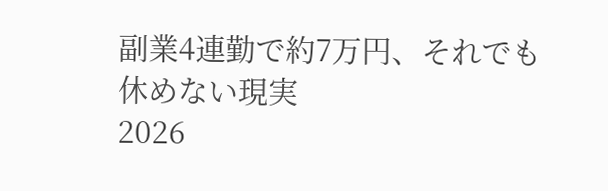副業4連勤で約7万円、それでも休めない現実
2026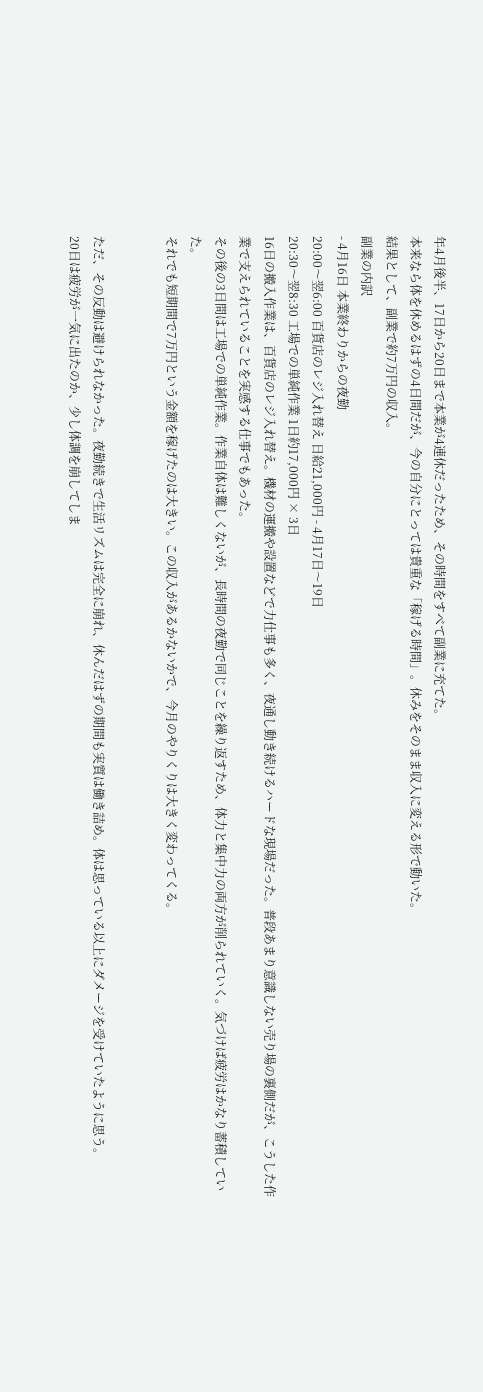年4月後半、17日から20日まで本業が4連休だったため、その時間をすべて副業に充てた。
本来なら体を休めるはずの4日間だが、今の自分にとっては貴重な「稼げる時間」。休みをそのまま収入に変える形で動いた。
結果として、副業で約7万円の収入。
副業の内訳
- 4月16日 本業終わりからの夜勤
20:00〜翌6:00 百貨店のレジ入れ替え 日給21,000円 - 4月17日〜19日
20:30〜翌8:30 工場での単純作業 1日約17,000円 × 3日
16日の搬入作業は、百貨店のレジ入れ替え。機材の運搬や設置などで力仕事も多く、夜通し動き続けるハードな現場だった。普段あまり意識しない売り場の裏側だが、こうした作業で支えられていることを実感する仕事でもあった。
その後の3日間は工場での単純作業。作業自体は難しくないが、長時間の夜勤で同じことを繰り返すため、体力と集中力の両方が削られていく。気づけば疲労はかなり蓄積していた。
それでも短期間で7万円という金額を稼げたのは大きい。この収入があるかないかで、今月のやりくりは大きく変わってくる。


ただ、その反動は避けられなかった。夜勤続きで生活リズムは完全に崩れ、休んだはずの期間も実質は働き詰め。体は思っている以上にダメージを受けていたように思う。
20日は疲労が一気に出たのか、少し体調を崩してしま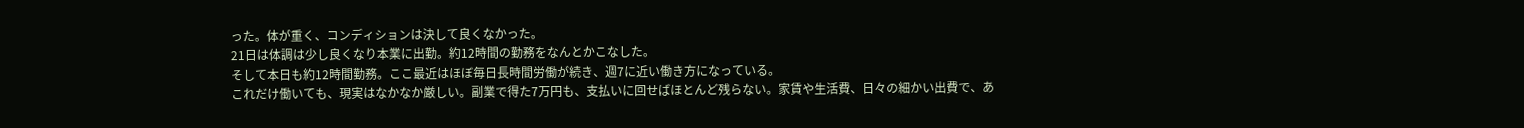った。体が重く、コンディションは決して良くなかった。
21日は体調は少し良くなり本業に出勤。約12時間の勤務をなんとかこなした。
そして本日も約12時間勤務。ここ最近はほぼ毎日長時間労働が続き、週7に近い働き方になっている。
これだけ働いても、現実はなかなか厳しい。副業で得た7万円も、支払いに回せばほとんど残らない。家賃や生活費、日々の細かい出費で、あ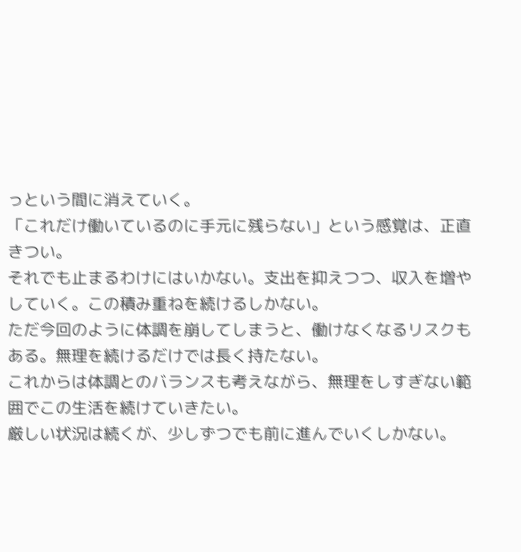っという間に消えていく。
「これだけ働いているのに手元に残らない」という感覚は、正直きつい。
それでも止まるわけにはいかない。支出を抑えつつ、収入を増やしていく。この積み重ねを続けるしかない。
ただ今回のように体調を崩してしまうと、働けなくなるリスクもある。無理を続けるだけでは長く持たない。
これからは体調とのバランスも考えながら、無理をしすぎない範囲でこの生活を続けていきたい。
厳しい状況は続くが、少しずつでも前に進んでいくしかない。